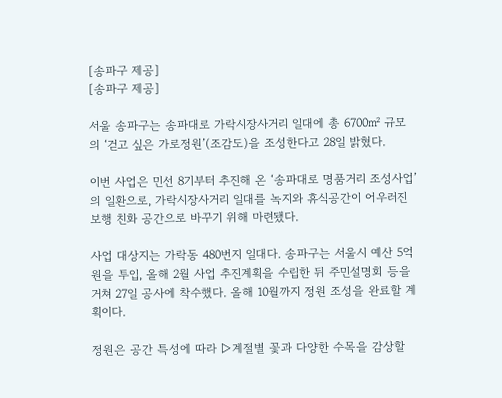[송파구 제공]
[송파구 제공]

서울 송파구는 송파대로 가락시장사거리 일대에 총 6700㎡ 규모의 ‘걷고 싶은 가로정원’(조감도)을 조성한다고 28일 밝혔다.

이번 사업은 민선 8기부터 추진해 온 ‘송파대로 명품거리 조성사업’의 일환으로, 가락시장사거리 일대를 녹지와 휴식공간이 어우러진 보행 친화 공간으로 바꾸기 위해 마련됐다.

사업 대상지는 가락동 480번지 일대다. 송파구는 서울시 예산 5억원을 투입, 올해 2월 사업 추진계획을 수립한 뒤 주민설명회 등을 거쳐 27일 공사에 착수했다. 올해 10월까지 정원 조성을 완료할 계획이다.

정원은 공간 특성에 따라 ▷계절별 꽃과 다양한 수목을 감상할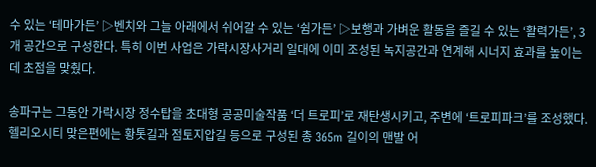수 있는 ‘테마가든’ ▷벤치와 그늘 아래에서 쉬어갈 수 있는 ‘쉼가든’ ▷보행과 가벼운 활동을 즐길 수 있는 ‘활력가든’, 3개 공간으로 구성한다. 특히 이번 사업은 가락시장사거리 일대에 이미 조성된 녹지공간과 연계해 시너지 효과를 높이는 데 초점을 맞췄다.

송파구는 그동안 가락시장 정수탑을 초대형 공공미술작품 ‘더 트로피’로 재탄생시키고, 주변에 ‘트로피파크’를 조성했다. 헬리오시티 맞은편에는 황톳길과 점토지압길 등으로 구성된 총 365m 길이의 맨발 어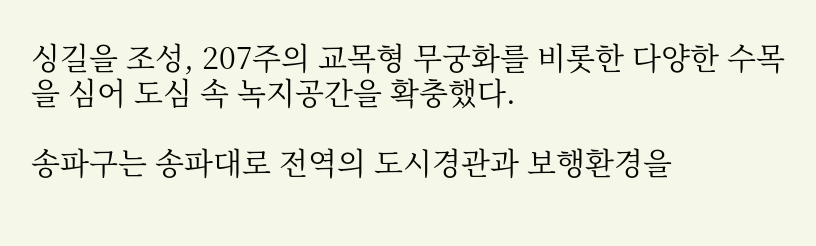싱길을 조성, 207주의 교목형 무궁화를 비롯한 다양한 수목을 심어 도심 속 녹지공간을 확충했다.

송파구는 송파대로 전역의 도시경관과 보행환경을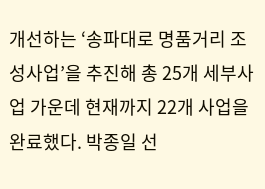개선하는 ‘송파대로 명품거리 조성사업’을 추진해 총 25개 세부사업 가운데 현재까지 22개 사업을 완료했다. 박종일 선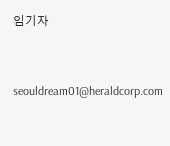임기자


seouldream01@heraldcorp.com